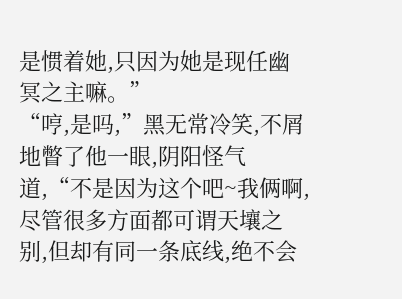是惯着她,只因为她是现任幽冥之主嘛。”
“哼,是吗,”黑无常冷笑,不屑地瞥了他一眼,阴阳怪气道,“不是因为这个吧~我俩啊,尽管很多方面都可谓天壤之别,但却有同一条底线,绝不会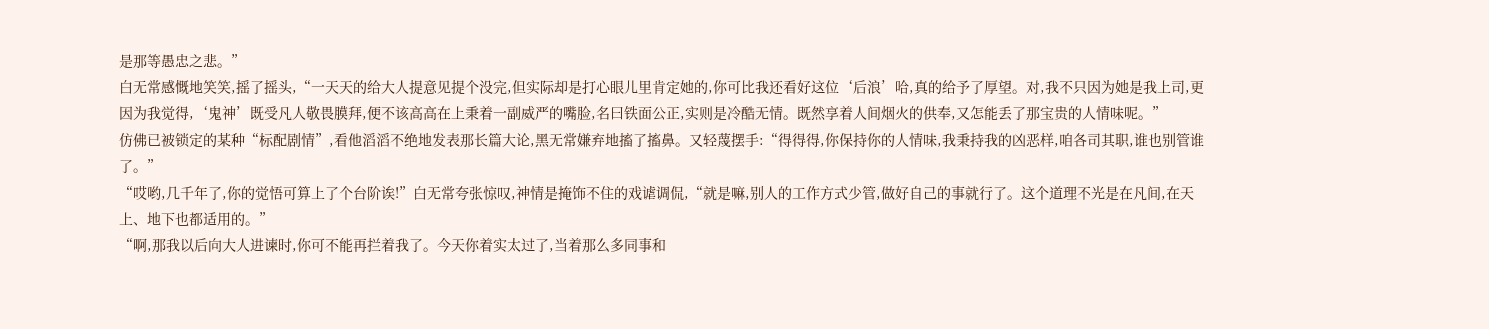是那等愚忠之悲。”
白无常感慨地笑笑,摇了摇头,“一天天的给大人提意见提个没完,但实际却是打心眼儿里肯定她的,你可比我还看好这位‘后浪’哈,真的给予了厚望。对,我不只因为她是我上司,更因为我觉得,‘鬼神’既受凡人敬畏膜拜,便不该高高在上秉着一副威严的嘴脸,名曰铁面公正,实则是冷酷无情。既然享着人间烟火的供奉,又怎能丢了那宝贵的人情味呢。”
仿佛已被锁定的某种“标配剧情”,看他滔滔不绝地发表那长篇大论,黑无常嫌弃地搐了搐鼻。又轻蔑摆手:“得得得,你保持你的人情味,我秉持我的凶恶样,咱各司其职,谁也别管谁了。”
“哎哟,几千年了,你的觉悟可算上了个台阶诶!”白无常夸张惊叹,神情是掩饰不住的戏谑调侃,“就是嘛,别人的工作方式少管,做好自己的事就行了。这个道理不光是在凡间,在天上、地下也都适用的。”
“啊,那我以后向大人进谏时,你可不能再拦着我了。今天你着实太过了,当着那么多同事和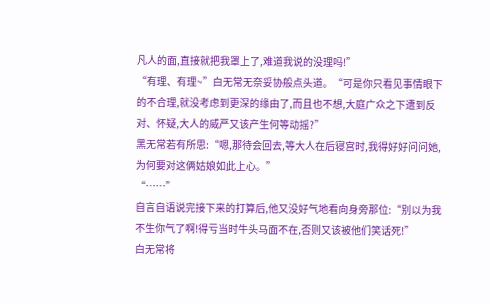凡人的面,直接就把我罩上了,难道我说的没理吗!”
“有理、有理~”白无常无奈妥协般点头道。“可是你只看见事情眼下的不合理,就没考虑到更深的缘由了,而且也不想,大庭广众之下遭到反对、怀疑,大人的威严又该产生何等动摇?”
黑无常若有所思:“嗯,那待会回去,等大人在后寝宫时,我得好好问问她,为何要对这俩姑娘如此上心。”
“……”
自言自语说完接下来的打算后,他又没好气地看向身旁那位:“别以为我不生你气了啊!得亏当时牛头马面不在,否则又该被他们笑话死!”
白无常将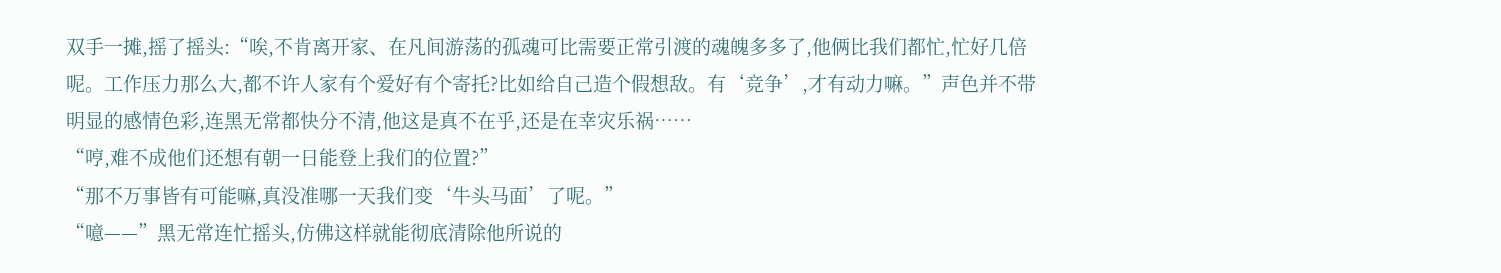双手一摊,摇了摇头:“唉,不肯离开家、在凡间游荡的孤魂可比需要正常引渡的魂魄多多了,他俩比我们都忙,忙好几倍呢。工作压力那么大,都不许人家有个爱好有个寄托?比如给自己造个假想敌。有‘竞争’,才有动力嘛。”声色并不带明显的感情色彩,连黑无常都快分不清,他这是真不在乎,还是在幸灾乐祸……
“哼,难不成他们还想有朝一日能登上我们的位置?”
“那不万事皆有可能嘛,真没准哪一天我们变‘牛头马面’了呢。”
“噫——”黑无常连忙摇头,仿佛这样就能彻底清除他所说的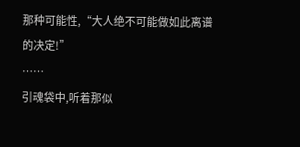那种可能性,“大人绝不可能做如此离谱的决定!”
……
引魂袋中,听着那似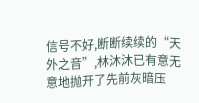信号不好,断断续续的“天外之音”,林沐沐已有意无意地抛开了先前灰暗压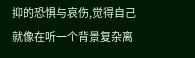抑的恐惧与哀伤,觉得自己就像在听一个背景复杂离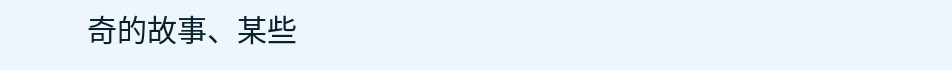奇的故事、某些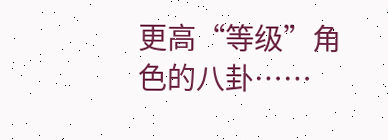更高“等级”角色的八卦……